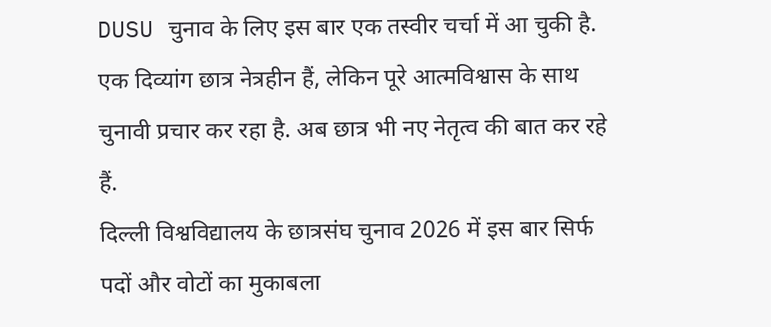DUSU चुनाव के लिए इस बार एक तस्वीर चर्चा में आ चुकी है. एक दिव्यांग छात्र नेत्रहीन हैं, लेकिन पूरे आत्मविश्वास के साथ चुनावी प्रचार कर रहा है. अब छात्र भी नए नेतृत्व की बात कर रहे हैं.
दिल्ली विश्वविद्यालय के छात्रसंघ चुनाव 2026 में इस बार सिर्फ पदों और वोटों का मुकाबला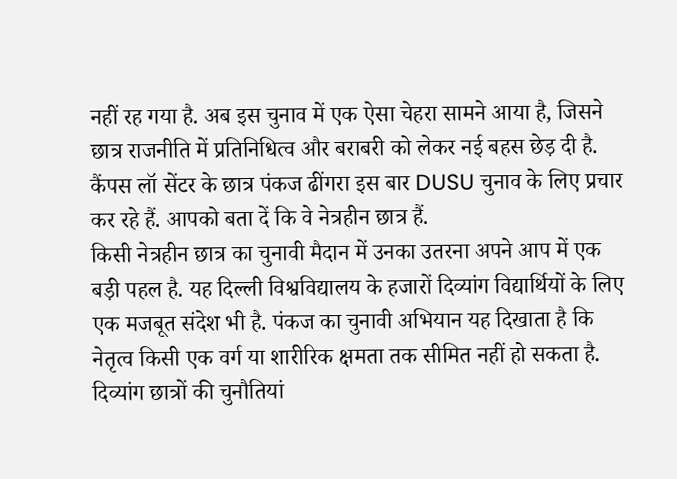नहीं रह गया है. अब इस चुनाव में एक ऐसा चेहरा सामने आया है, जिसने छात्र राजनीति में प्रतिनिधित्व और बराबरी को लेकर नई बहस छेड़ दी है. कैंपस लॉ सेंटर के छात्र पंकज ढींगरा इस बार DUSU चुनाव के लिए प्रचार कर रहे हैं. आपको बता दें कि वे नेत्रहीन छात्र हैं.
किसी नेत्रहीन छात्र का चुनावी मैदान में उनका उतरना अपने आप में एक बड़ी पहल है. यह दिल्ली विश्वविद्यालय के हजारों दिव्यांग विद्यार्थियों के लिए एक मजबूत संदेश भी है. पंकज का चुनावी अभियान यह दिखाता है कि नेतृत्व किसी एक वर्ग या शारीरिक क्षमता तक सीमित नहीं हो सकता है.
दिव्यांग छात्रों की चुनौतियां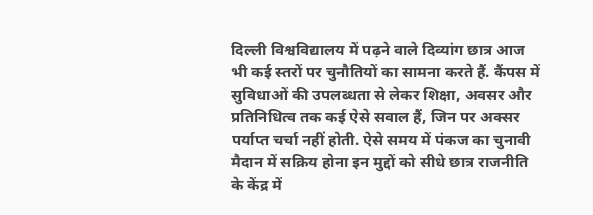दिल्ली विश्वविद्यालय में पढ़ने वाले दिव्यांग छात्र आज भी कई स्तरों पर चुनौतियों का सामना करते हैं. कैंपस में सुविधाओं की उपलब्धता से लेकर शिक्षा, अवसर और प्रतिनिधित्व तक कई ऐसे सवाल हैं, जिन पर अक्सर पर्याप्त चर्चा नहीं होती. ऐसे समय में पंकज का चुनावी मैदान में सक्रिय होना इन मुद्दों को सीधे छात्र राजनीति के केंद्र में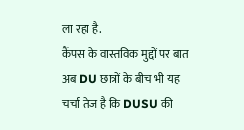ला रहा है.
कैंपस के वास्तविक मुद्दों पर बात
अब DU छात्रों के बीच भी यह चर्चा तेज है कि DUSU की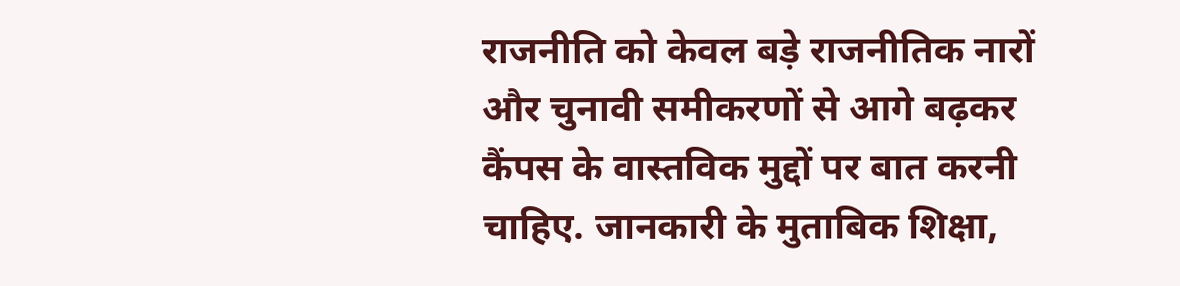राजनीति को केवल बड़े राजनीतिक नारों और चुनावी समीकरणों से आगे बढ़कर कैंपस के वास्तविक मुद्दों पर बात करनी चाहिए. जानकारी के मुताबिक शिक्षा,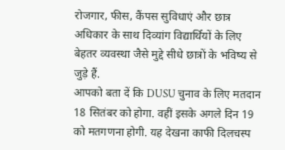रोजगार, फीस, कैंपस सुविधाएं और छात्र अधिकार के साथ दिव्यांग विद्यार्थियों के लिए बेहतर व्यवस्था जैसे मुद्दे सीधे छात्रों के भविष्य से जुड़े हैं.
आपको बता दें कि DUSU चुनाव के लिए मतदान 18 सितंबर को होगा. वहीं इसके अगले दिन 19 को मतगणना होगी. यह देखना काफी दिलचस्प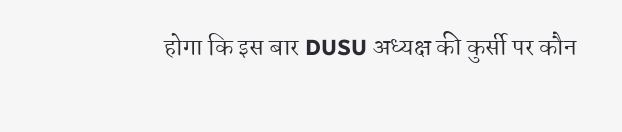होगा कि इस बार DUSU अध्यक्ष की कुर्सी पर कौन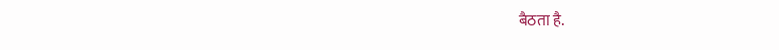बैठता है.